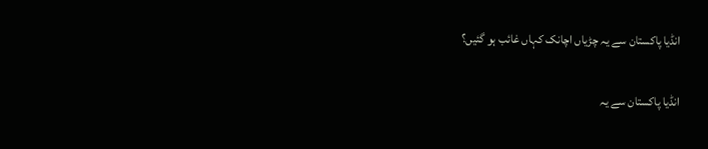انڈیا پاکستان سے یہ چڑیاں اچانک کہاں غائب ہو گئیں؟


انڈیا پاکستان سے یہ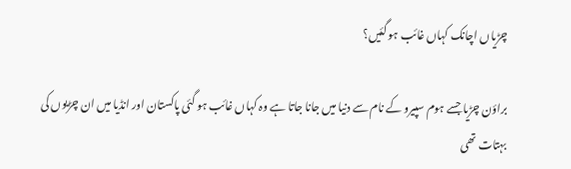چڑیاں اچانک کہاں غائب ہو گئیں؟

براؤن چڑیا جسے ہوم سپیرو کے نام سے دنیا میں جانا جاتا ہے وہ کہاں غائب ہو گئی پاکستان اور انڈیا میں ان چڑیوں کی بہتات تھی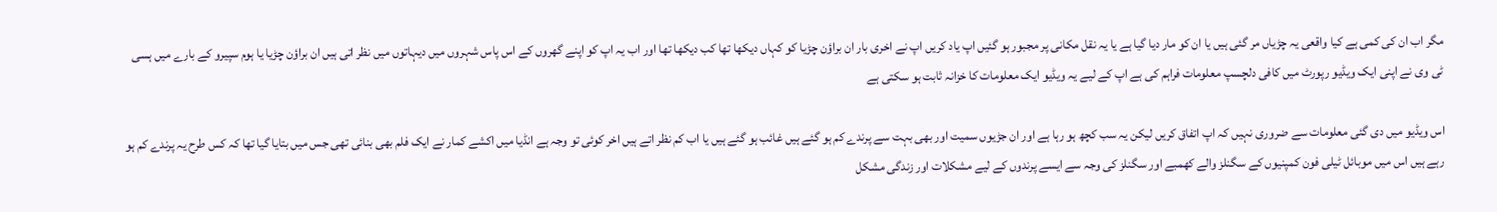مگر اب ان کی کمی ہے کیا واقعی یہ چڑیاں مر گئی ہیں یا ان کو مار دیا گیا ہے یا یہ نقل مکانی پر مجبور ہو گئیں اپ یاد کریں اپ نے اخری بار ان براؤن چڑیا کو کہاں دیکھا تھا کب دیکھا تھا اور اب یہ اپ کو اپنے گھروں کے اس پاس شہروں میں دیہاتوں میں نظر اتی ہیں ان براؤن چڑیا یا ہوم سپیرو کے بارے میں ہسی ٹی وی نے اپنی ایک ویڈیو رپورٹ میں کافی دلچسپ معلومات فراہم کی ہے اپ کے لیے یہ ویڈیو ایک معلومات کا خزانہ ثابت ہو سکتی ہے

اس ویڈیو میں دی گئی معلومات سے ضروری نہیں کہ اپ اتفاق کریں لیکن یہ سب کچھ ہو رہا ہے اور ان جڑیوں سمیت اور بھی بہت سے پرندے کم ہو گئے ہیں غائب ہو گئے ہیں یا اب کم نظر اتے ہیں اخر کوئی تو وجہ ہے انڈیا میں اکشے کمار نے ایک فلم بھی بنائی تھی جس میں بتایا گیا تھا کہ کس طرح یہ پرندے کم ہو رہے ہیں اس میں موبائل ٹیلی فون کمپنیوں کے سگنلز والے کھمبے اور سگنلز کی وجہ سے ایسے پرندوں کے لیے مشکلات اور زندگی مشکل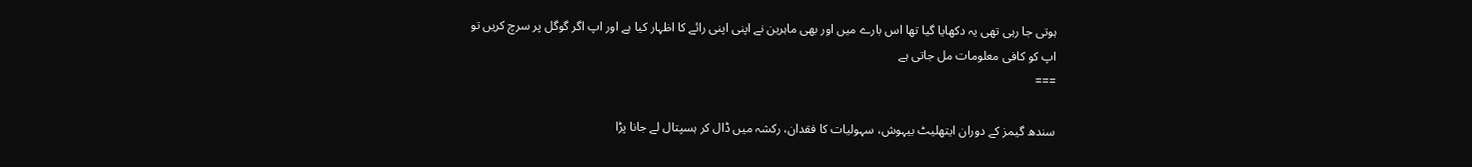ہوتی جا رہی تھی یہ دکھایا گیا تھا اس بارے میں اور بھی ماہرین نے اپنی اپنی رائے کا اظہار کیا ہے اور اپ اگر گوگل پر سرچ کریں تو اپ کو کافی معلومات مل جاتی ہے
===

سندھ گیمز کے دوران ایتھلیٹ بیہوش، سہولیات کا فقدان، رکشہ میں ڈال کر ہسپتال لے جانا پڑا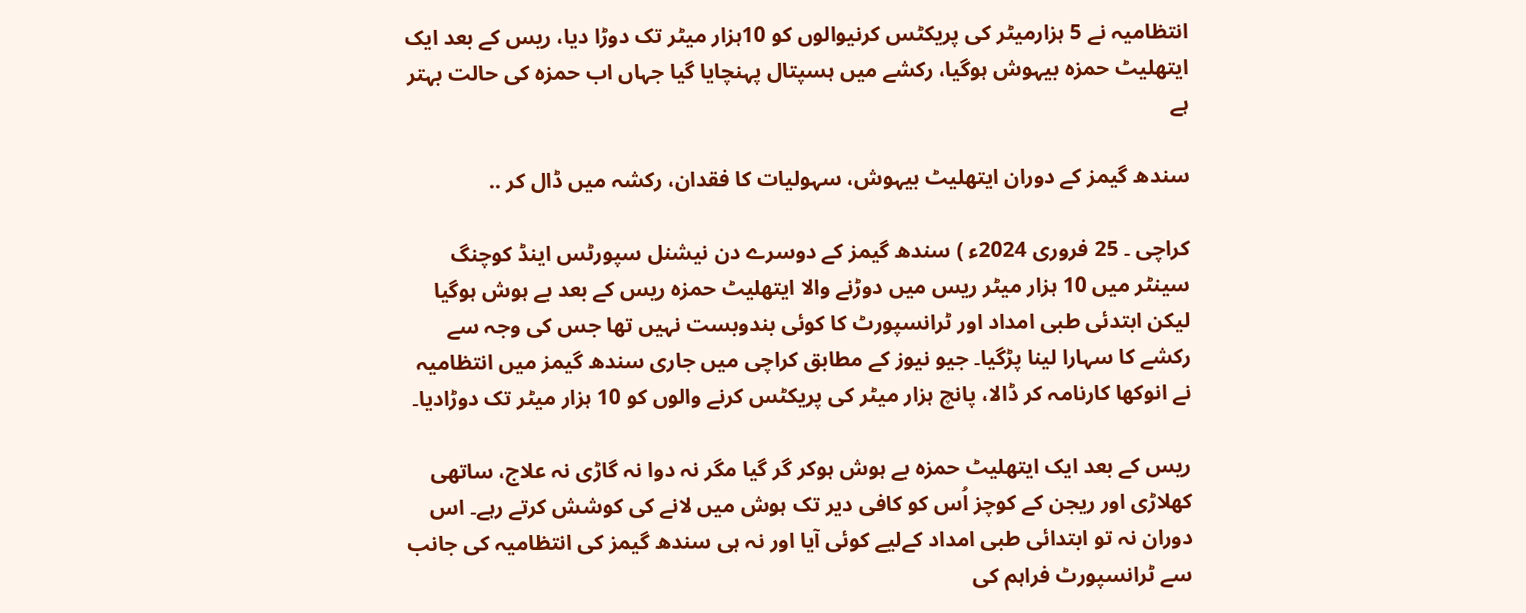انتظامیہ نے 5 ہزارمیٹر کی پریکٹس کرنیوالوں کو 10ہزار میٹر تک دوڑا دیا، ریس کے بعد ایک ایتھلیٹ حمزہ بیہوش ہوگیا، رکشے میں ہسپتال پہنچایا گیا جہاں اب حمزہ کی حالت بہتر ہے

سندھ گیمز کے دوران ایتھلیٹ بیہوش، سہولیات کا فقدان، رکشہ میں ڈال کر ..

کراچی ۔ 25 فروری 2024ء ) سندھ گیمز کے دوسرے دن نیشنل سپورٹس اینڈ کوچنگ سینٹر میں 10 ہزار میٹر ریس میں دوڑنے والا ایتھلیٹ حمزہ ریس کے بعد بے ہوش ہوگیا لیکن ابتدئی طبی امداد اور ٹرانسپورٹ کا کوئی بندوبست نہیں تھا جس کی وجہ سے رکشے کا سہارا لینا پڑگیا۔ جیو نیوز کے مطابق کراچی میں جاری سندھ گیمز میں انتظامیہ نے انوکھا کارنامہ کر ڈالا، پانچ ہزار میٹر کی پریکٹس کرنے والوں کو 10 ہزار میٹر تک دوڑادیا۔

ریس کے بعد ایک ایتھلیٹ حمزہ بے ہوش ہوکر گر گیا مگر نہ دوا نہ گاڑی نہ علاج، ساتھی کھلاڑی اور ریجن کے کوچز اُس کو کافی دیر تک ہوش میں لانے کی کوشش کرتے رہے۔ اس دوران نہ تو ابتدائی طبی امداد کےلیے کوئی آیا اور نہ ہی سندھ گیمز کی انتظامیہ کی جانب سے ٹرانسپورٹ فراہم کی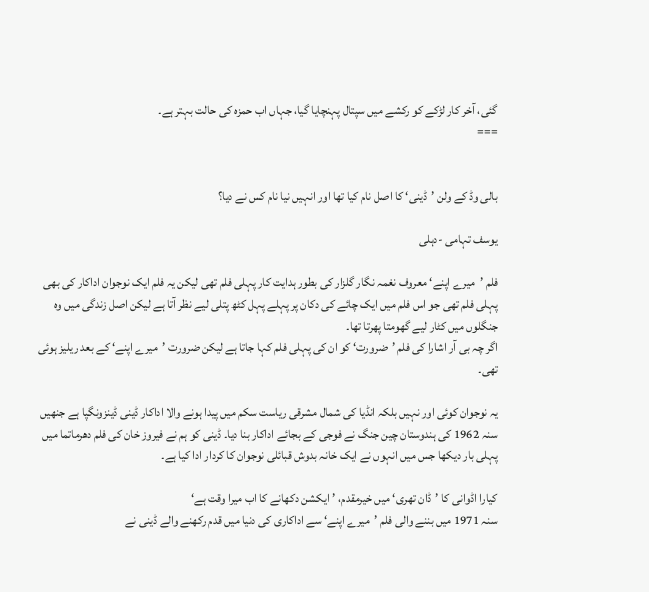گئی، آخر کار لڑکے کو رکشے میں سپتال پہنچایا گیا، جہاں اب حمزہ کی حالت بہتر ہے۔
===


بالی وڈ کے ولن ’ڈینی‘ کا اصل نام کیا تھا اور انہیں نیا نام کس نے دیا؟

یوسف تہامی -دہلی

فلم ’میرے اپنے‘ معروف نغمہ نگار گلزار کی بطور ہدایت کار پہلی فلم تھی لیکن یہ فلم ایک نوجوان اداکار کی بھی پہلی فلم تھی جو اس فلم میں ایک چائے کی دکان پر پہلے پہل کٹھ پتلی لیے نظر آتا ہے لیکن اصل زندگی میں وہ جنگلوں میں کٹار لیے گھومتا پھرتا تھا۔
اگر چہ بی آر اشارا کی فلم ’ضرورت‘ کو ان کی پہلی فلم کہا جاتا ہے لیکن ضرورت ’میرے اپنے‘ کے بعد ریلیز ہوئی تھی۔

یہ نوجوان کوئی اور نہیں بلکہ انڈیا کی شمال مشرقی ریاست سکم میں پیدا ہونے والا اداکار ڈینی ڈینزونگپا ہے جنھیں سنہ 1962 کی ہندوستان چین جنگ نے فوجی کے بجائے اداکار بنا دیا۔ ڈینی کو ہم نے فیروز خان کی فلم دھرماتما میں پہلی بار دیکھا جس میں انہوں نے ایک خانہ بدوش قبائلی نوجوان کا کردار ادا کیا ہے۔

کیارا اڈوانی کا ’ڈان تھری‘ میں خیرمقدم، ’ایکشن دکھانے کا اب میرا وقت ہے‘
سنہ 1971 میں بننے والی فلم ’میرے اپنے‘ سے اداکاری کی دنیا میں قدم رکھنے والے ڈینی نے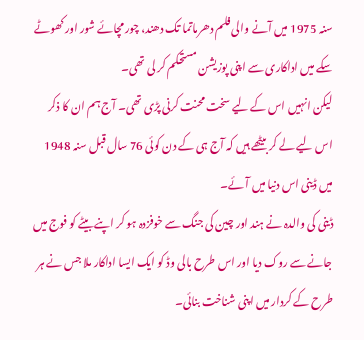سنہ 1975 میں آنے والی فلم دھرماتما تک دھند، چور مچائے شور اور کھوٹے سکے میں اداکاری سے اپنی پوزیشن مستحکم کر لی تھی۔
لیکن انہیں اس کے لیے سخت محنت کرنی پڑی تھی۔ آج ہم ان کا ذکر اس لیے لے کر بیٹھے ہیں کہ آج ہی کے دن کوئی 76 سال قبل سنہ 1948 میں ڈینی اس دنیا میں آئے۔
ڈینی کی والدہ نے ہند اور چین کی جنگ سے خوفزدہ ہو کر اپنے بیٹے کو فوج میں جانے سے روک دیا اور اس طرح بالی وڈ کو ایک ایسا اداکار ملا جس نے ہر طرح کے کردار میں اپنی شناخت بنائی۔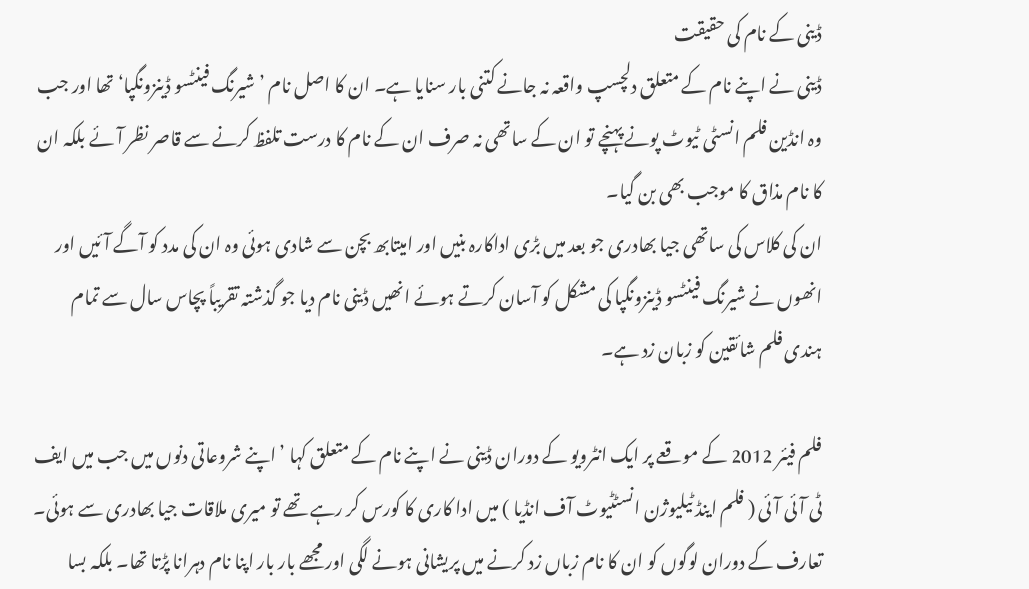ڈینی کے نام کی حقیقت
ڈینی نے اپنے نام کے متعلق دلچسپ واقعہ نہ جانے کتنی بار سنایا ہے۔ ان کا اصل نام ’شیرنگ فینٹسو ڈینزونگپا‘ تھا اور جب وہ انڈین فلم انسٹی ٹیوٹ پونے پہنچے تو ان کے ساتھی نہ صرف ان کے نام کا درست تلفظ کرنے سے قاصر نظر آئے بلکہ ان کا نام مذاق کا موجب بھی بن گیا۔
ان کی کلاس کی ساتھی جیا بھادری جو بعد میں بڑی اداکارہ بنیں اور امیتابھ بچن سے شادی ہوئی وہ ان کی مدد کو آگے آئيں اور انھوں نے شیرنگ فینٹسو ڈینزونگپا کی مشکل کو آسان کرتے ہوئے انھیں ڈینی نام دیا جو گذشتہ تقریباً پچاس سال سے تمام ہندی فلم شائقین کو زبان زد ہے۔

فلم فیئر 2012 کے موقعے پر ایک انٹرویو کے دوران ڈینی نے اپنے نام کے متعلق کہا ’اپنے شروعاتی دنوں میں جب میں ایف ٹی آئی آئی ( فلم اینڈ ٹیلیوژن انسٹٹیوٹ آف انڈیا ) میں ادا کاری کا کورس کر رہے تھے تو میری ملاقات جیا بھادری سے ہوئی۔ تعارف کے دوران لوگوں کو ان کا نام زباں زد کرنے میں پریشانی ہونے لگی اور مجھے بار بار اپنا نام دہرانا پڑتا تھا۔ بلکہ بسا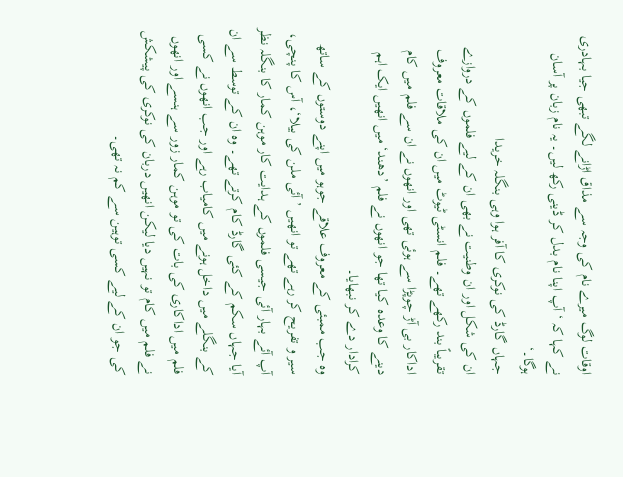اوقات لوگ میرے نام کی وجہ سے مذاق اڑانے لگے تبھی جیا بہادری نے کہا کہ ‘آپ اپنا نام بدل کر ڈینی رکھ لیں۔ یہ نام زبان پر آسان ہوگا۔‘
جہاں گارڈ کی نوکری کا آفر ہوا وہی بنگلہ خریدا
ان کی شکل اور ان وطنیت نے بھی ان کے لیے فلموں کے دروازے تقریباً بند رکھے تھے۔ فلم انسٹی ٹیوٹ میں ان کی ملاقات معروف اداکار بی آڑ چوپڑا سے ہوئی تھی اور انھوں نے ان سے فلم میں کام دینے کا وعدہ کیا تھا جو انھوں نے فلم ’دھند‘ میں انھیں ایک اہم کرادار دے کر نبھایا۔
وہ جب ممبئی کے معروف علاقے جوہو میں اپنے دوستوں کے ساتھ سیر و تفریح کر رہے تھے تو انھیں ’آئی ملن کی بیلا‘، آس کا پنچی، آپ آئے بہار آئی جیسی فلموں کے ہدایت کار موہن کمار کا بنگلہ نظر آیا جہاں سکم کے کئی گارڈ کام کرتے تھے۔ وہ ان کے توسط سے ان کے بنگلے میں داخل ہونے میں کامیاب رہے اور جب انھوں نے کسی فلم میں اداکاری کی بات کی تو موہن کمار زور سے ہنسے اور انھوں نے فلم میں کام تو نہیں دیا لیکن انھیں دربان کی نوکری کی پیشکش کی جو ان کے لیے کسی توہین سے کم نہ تھی۔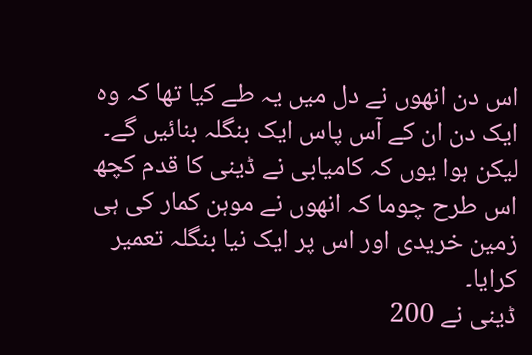اس دن انھوں نے دل میں یہ طے کیا تھا کہ وہ ایک دن ان کے آس پاس ایک بنگلہ بنائیں گے۔ لیکن ہوا یوں کہ کامیابی نے ڈینی کا قدم کچھ اس طرح چوما کہ انھوں نے موہن کمار کی ہی زمین خریدی اور اس پر ایک نیا بنگلہ تعمیر کرایا۔
ڈینی نے 200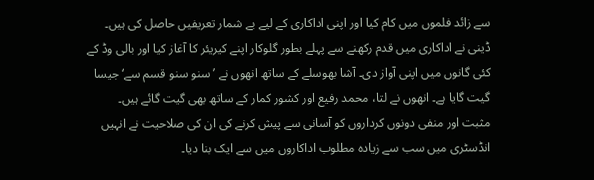سے زائد فلموں میں کام کیا اور اپنی اداکاری کے لیے بے شمار تعریفیں حاصل کی ہیں۔
ڈینی نے اداکاری میں قدم رکھنے سے پہلے بطور گلوکار اپنے کیریئر کا آغاز کیا اور بالی وڈ کے کئی گانوں میں اپنی آواز دی۔ آشا بھوسلے کے ساتھ انھوں نے ’سنو سنو قسم سے‘ جیسا گیت گایا ہے۔ انھوں نے لتا، محمد رفیع اور کشور کمار کے ساتھ بھی گیت گائے ہیں۔
مثبت اور منفی دونوں کرداروں کو آسانی سے پیش کرنے کی ان کی صلاحیت نے انہیں انڈسٹری میں سب سے زیادہ مطلوب اداکاروں میں سے ایک بنا دیا۔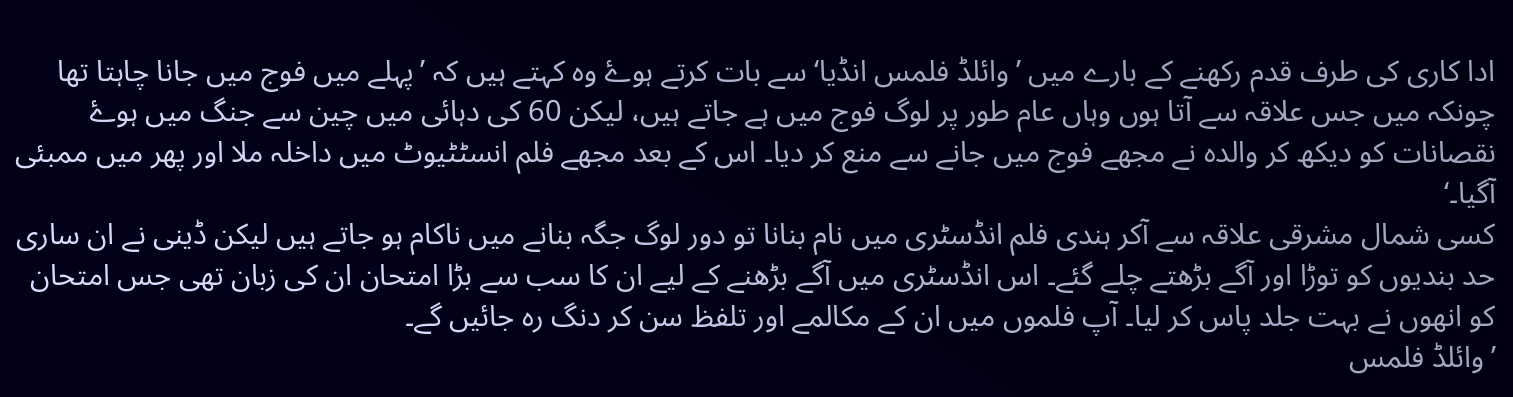ادا کاری کی طرف قدم رکھنے کے بارے میں ’وائلڈ فلمس انڈیا‘ سے بات کرتے ہوۓ وہ کہتے ہیں کہ ’پہلے میں فوج میں جانا چاہتا تھا چونکہ میں جس علاقہ سے آتا ہوں وہاں عام طور پر لوگ فوج میں ہے جاتے ہیں، لیکن 60 کی دہائی میں چین سے جنگ میں ہوۓ نقصانات کو دیکھ کر والدہ نے مجھے فوج میں جانے سے منع کر دیا۔ اس کے بعد مجھے فلم انسٹٹیوٹ میں داخلہ ملا اور پھر میں ممبئی آگیا۔‘
کسی شمال مشرقی علاقہ سے آکر ہندی فلم انڈسٹری میں نام بنانا تو دور لوگ جگہ بنانے میں ناکام ہو جاتے ہیں لیکن ڈینی نے ان ساری حد بندیوں کو توڑا اور آگے بڑھتے چلے گئے۔ اس انڈسٹری میں آگے بڑھنے کے لیے ان کا سب سے بڑا امتحان ان کی زبان تھی جس امتحان کو انھوں نے بہت جلد پاس کر لیا۔ آپ فلموں میں ان کے مکالمے اور تلفظ سن کر دنگ رہ جائیں گے۔
’وائلڈ فلمس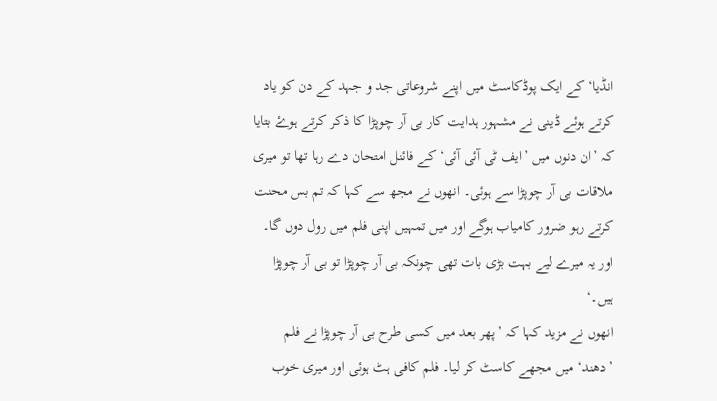انڈیا‘ کے ایک پوڈکاسٹ میں اپنے شروعاتی جد و جہد کے دن کو یاد کرتے ہوئے ڈینی نے مشہور ہدایت کار بی آر چوپڑا کا ذکر کرتے ہوۓ بتایا کہ ’ان دنوں میں ’ایف ٹی آئی آئی‘ کے فائنل امتحان دے رہا تھا تو میری ملاقات بی آر چوپڑا سے ہوئی۔ انھوں نے مجھ سے کہا کہ تم بس محنت کرتے رہو ضرور کامیاب ہوگے اور میں تمہیں اپنی فلم میں رول دوں گا۔ اور یہ میرے لیے بہت بڑی بات تھی چونکہ بی آر چوپڑا تو بی آر چوپڑا ہیں۔‘
انھوں نے مزید کہا کہ ’پھر بعد میں کسی طرح بی آر چوپڑا نے فلم ’دھند‘ میں مجھے کاسٹ کر لیا۔ فلم کافی ہٹ ہوئی اور میری خوب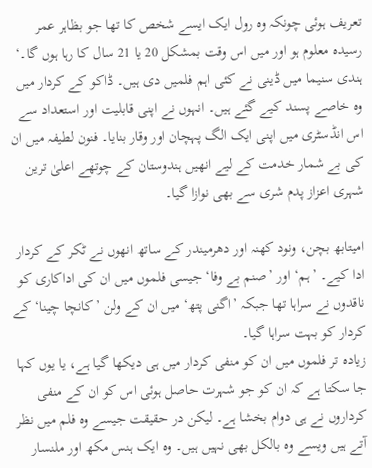تعریف ہوئی چونکہ وہ رول ایک ایسے شخص کا تھا جو بظاہر عمر رسیدہ معلوم ہو اور میں اس وقت بمشکل 20 یا 21 سال کا رہا ہوں گا۔‘
ہندی سنیما میں ڈینی نے کئی اہم فلمیں دی ہیں۔ ڈاکو کے کردار میں وہ خاصے پسند کیے گئے ہیں۔ انہوں نے اپنی قابلیت اور استعداد سے اس انڈسٹری میں اپنی ایک الگ پہچان اور وقار بنایا۔ فنون لطیفہ میں ان کی بے شمار خدمت کے لیے انھیں ہندوستان کے چوتھے اعلیٰ ترین شہری اعزاز پدم شری سے بھی نوازا گیا۔

امیتابھ بچن، ونود کھنہ اور دھرمیندر کے ساتھ انھوں نے ٹکر کے کردار ادا کیے۔ ’ہم‘ اور ’صنم بے وفا‘ جیسی فلموں میں ان کی اداکاری کو ناقدوں نے سراہا تھا جبکہ ’اگنی پتھ‘ میں ان کے ولن ’کانچا چینا‘ کے کردار کو بہت سراہا گیا۔
زیادہ تر فلموں میں ان کو منفی کردار میں ہی دیکھا گیا ہے، یا یوں کہا جا سکتا ہے کہ ان کو جو شہرت حاصل ہوئی اس کو ان کے منفی کرداروں نے ہی دوام بخشا ہے۔ لیکن در حقیقت جیسے وہ فلم میں نظر آتے ہیں ویسے وہ بالکل بھی نہیں ہیں۔ وہ ایک ہنس مکھ اور ملنسار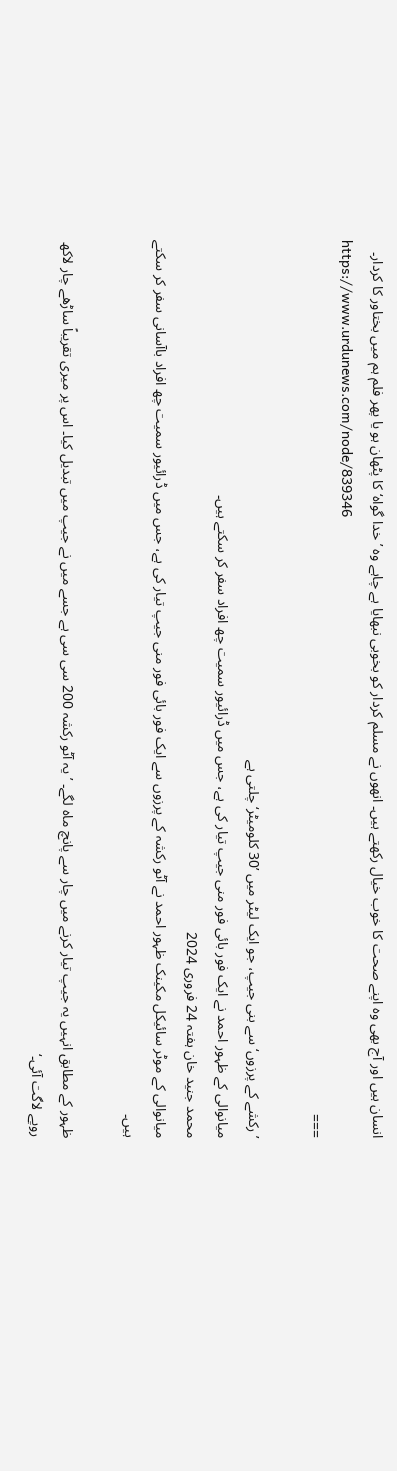انسان ہیں اور آج بھی وہ اپنے صحت کا خوب خیال رکھتے ہیں۔ انھوں نے مسلم کردار کو بخوبی نبھایا ہے چاہے وہ ’خدا گواہ‘ کا پٹھان ہو یا پھر فلم ہم میں بختاور کا کردار۔
https://www.urdunews.com/node/839346
===

’رکشے کے پرزوں‘ سے بنی جیپ، جو ایک لیٹر میں ’30 کلومیٹر‘ چلتی ہے
میانوالی کے ظہور احمد نے ایک فور بائی فور منی جیپ تیار کی ہے، جس میں ڈرائیور سمیت چھ افراد سفر کر سکتے ہیں۔
محمد جنید خان ہفتہ 24 فروری 2024
میانوالی کے موٹر سائیکل مکینک ظہور احمد نے آٹو رکشہ کے پرزوں سے ایک فور بائی فور منی جیپ تیار کی ہے، جس میں ڈرائیور سمیت چھ افراد باآسانی سفر کر سکتے ہیں۔

ظہور کے مطابق انہیں یہ جیپ تیار کرنے میں چار سے پانچ ماہ لگے۔ ’یہ آٹو رکشہ 200 سی سی ہے جسے میں نے جیپ میں تبدیل کیا۔ اس پر میری تقریباً ساڑھے چار لاکھ روپے لاگت آئی۔‘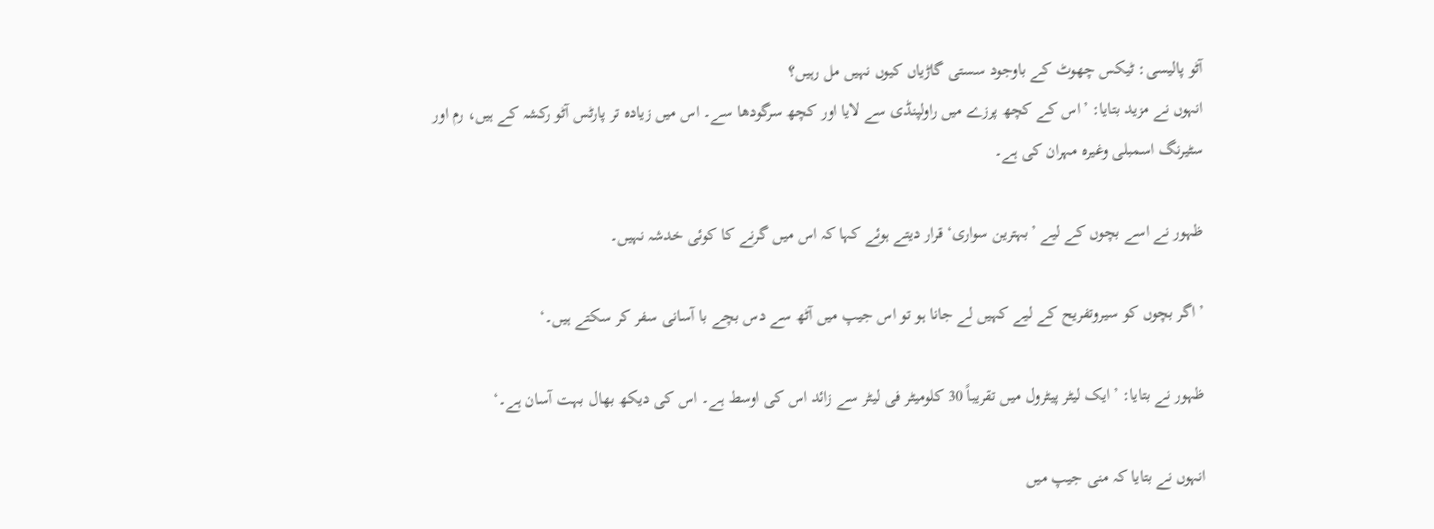آٹو پالیسی: ٹیکس چھوٹ کے باوجود سستی گاڑیاں کیوں نہیں مل رہیں؟
انہوں نے مزید بتایا: ’اس کے کچھ پرزے میں راولپنڈی سے لایا اور کچھ سرگودھا سے۔ اس میں زیادہ تر پارٹس آٹو رکشہ کے ہیں، رم اور سٹیرنگ اسمبلی وغیرہ مہران کی ہے۔

ظہور نے اسے بچوں کے لیے ’بہترین سواری‘ قرار دیتے ہوئے کہا کہ اس میں گرنے کا کوئی خدشہ نہیں۔

’اگر بچوں کو سیروتفریح کے لیے کہیں لے جانا ہو تو اس جیپ میں آٹھ سے دس بچے با آسانی سفر کر سکتے ہیں۔‘

ظہور نے بتایا: ’ایک لیٹر پیٹرول میں تقریباً 30 کلومیٹر فی لیٹر سے زائد اس کی اوسط ہے۔ اس کی دیکھ بھال بہت آسان ہے۔‘

انہوں نے بتایا کہ منی جیپ میں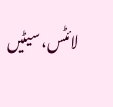لائٹس، سیٹیں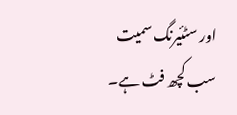اور سٹئیرنگ سمیت سب کچھ فٹ ہے۔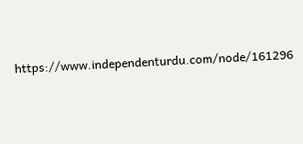https://www.independenturdu.com/node/161296